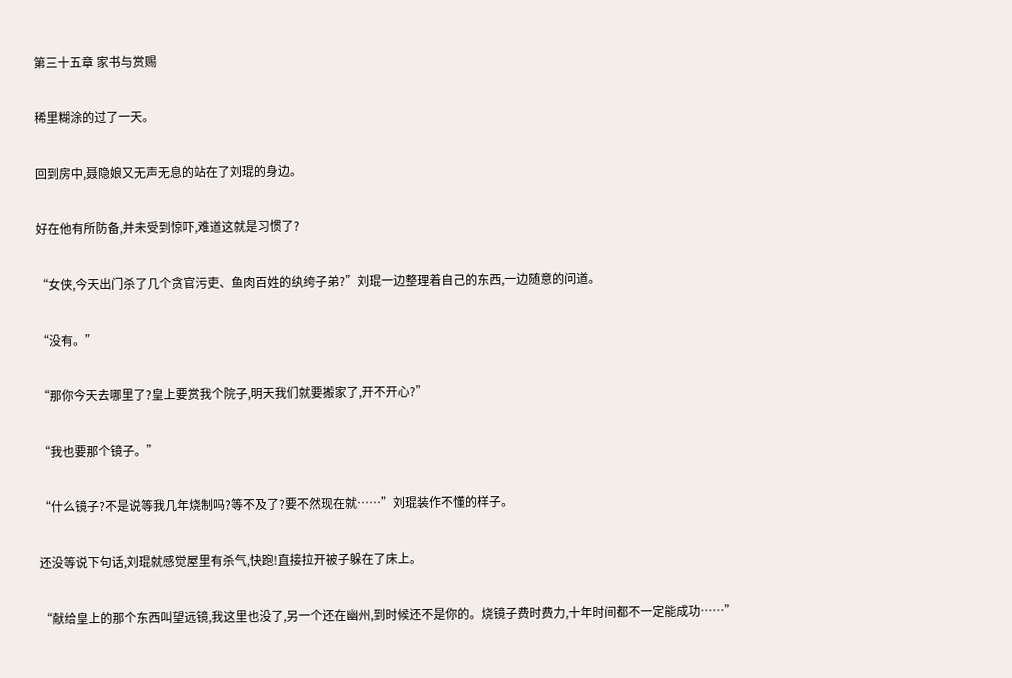第三十五章 家书与赏赐

稀里糊涂的过了一天。

回到房中,聂隐娘又无声无息的站在了刘琨的身边。

好在他有所防备,并未受到惊吓,难道这就是习惯了?

“女侠,今天出门杀了几个贪官污吏、鱼肉百姓的纨绔子弟?”刘琨一边整理着自己的东西,一边随意的问道。

“没有。”

“那你今天去哪里了?皇上要赏我个院子,明天我们就要搬家了,开不开心?”

“我也要那个镜子。”

“什么镜子?不是说等我几年烧制吗?等不及了?要不然现在就……”刘琨装作不懂的样子。

还没等说下句话,刘琨就感觉屋里有杀气,快跑!直接拉开被子躲在了床上。

“献给皇上的那个东西叫望远镜,我这里也没了,另一个还在幽州,到时候还不是你的。烧镜子费时费力,十年时间都不一定能成功……”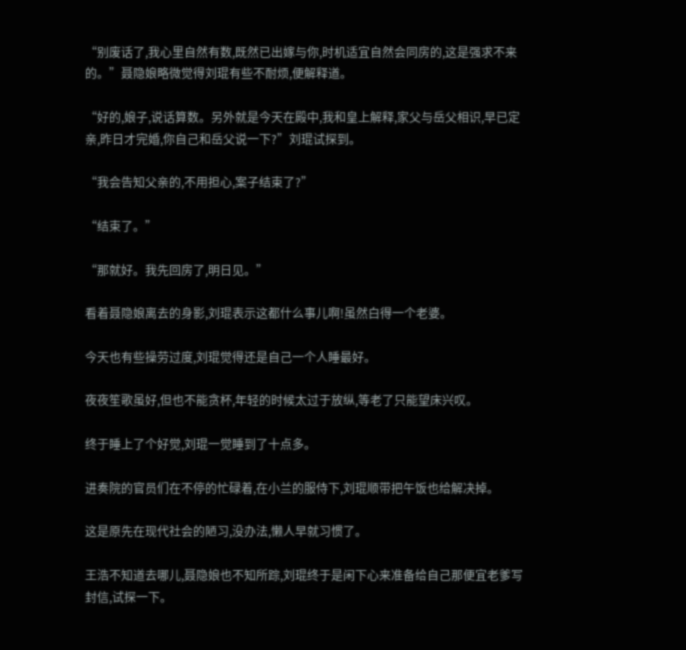“别废话了,我心里自然有数,既然已出嫁与你,时机适宜自然会同房的,这是强求不来的。”聂隐娘略微觉得刘琨有些不耐烦,便解释道。

“好的,娘子,说话算数。另外就是今天在殿中,我和皇上解释,家父与岳父相识,早已定亲,昨日才完婚,你自己和岳父说一下?”刘琨试探到。

“我会告知父亲的,不用担心,案子结束了?”

“结束了。”

“那就好。我先回房了,明日见。”

看着聂隐娘离去的身影,刘琨表示这都什么事儿啊!虽然白得一个老婆。

今天也有些操劳过度,刘琨觉得还是自己一个人睡最好。

夜夜笙歌虽好,但也不能贪杯,年轻的时候太过于放纵,等老了只能望床兴叹。

终于睡上了个好觉,刘琨一觉睡到了十点多。

进奏院的官员们在不停的忙碌着,在小兰的服侍下,刘琨顺带把午饭也给解决掉。

这是原先在现代社会的陋习,没办法,懒人早就习惯了。

王浩不知道去哪儿,聂隐娘也不知所踪,刘琨终于是闲下心来准备给自己那便宜老爹写封信,试探一下。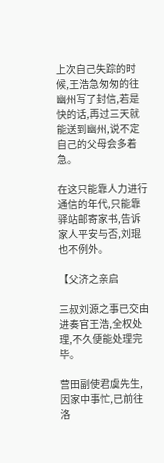上次自己失踪的时候,王浩急匆匆的往幽州写了封信,若是快的话,再过三天就能送到幽州,说不定自己的父母会多着急。

在这只能靠人力进行通信的年代,只能靠驿站邮寄家书,告诉家人平安与否,刘琨也不例外。

【父济之亲启

三叔刘源之事已交由进奏官王浩,全权处理,不久便能处理完毕。

营田副使君虞先生,因家中事忙,已前往洛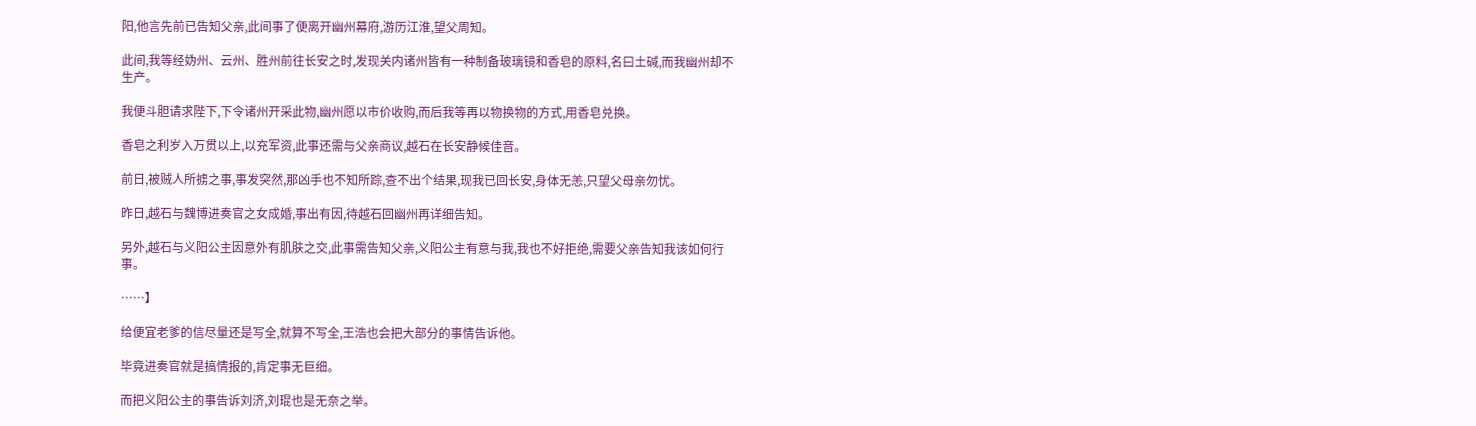阳,他言先前已告知父亲,此间事了便离开幽州幕府,游历江淮,望父周知。

此间,我等经妫州、云州、胜州前往长安之时,发现关内诸州皆有一种制备玻璃镜和香皂的原料,名曰土碱,而我幽州却不生产。

我便斗胆请求陛下,下令诸州开采此物,幽州愿以市价收购,而后我等再以物换物的方式,用香皂兑换。

香皂之利岁入万贯以上,以充军资,此事还需与父亲商议,越石在长安静候佳音。

前日,被贼人所掳之事,事发突然,那凶手也不知所踪,查不出个结果,现我已回长安,身体无恙,只望父母亲勿忧。

昨日,越石与魏博进奏官之女成婚,事出有因,待越石回幽州再详细告知。

另外,越石与义阳公主因意外有肌肤之交,此事需告知父亲,义阳公主有意与我,我也不好拒绝,需要父亲告知我该如何行事。

……】

给便宜老爹的信尽量还是写全,就算不写全,王浩也会把大部分的事情告诉他。

毕竟进奏官就是搞情报的,肯定事无巨细。

而把义阳公主的事告诉刘济,刘琨也是无奈之举。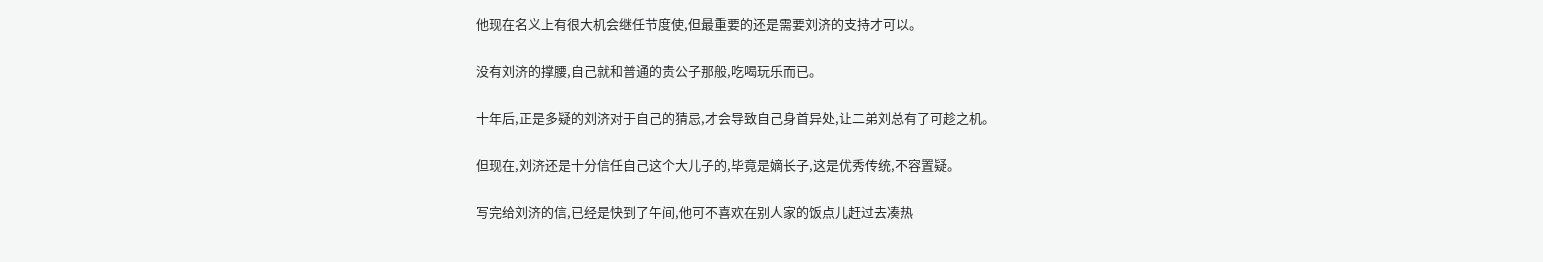他现在名义上有很大机会继任节度使,但最重要的还是需要刘济的支持才可以。

没有刘济的撑腰,自己就和普通的贵公子那般,吃喝玩乐而已。

十年后,正是多疑的刘济对于自己的猜忌,才会导致自己身首异处,让二弟刘总有了可趁之机。

但现在,刘济还是十分信任自己这个大儿子的,毕竟是嫡长子,这是优秀传统,不容置疑。

写完给刘济的信,已经是快到了午间,他可不喜欢在别人家的饭点儿赶过去凑热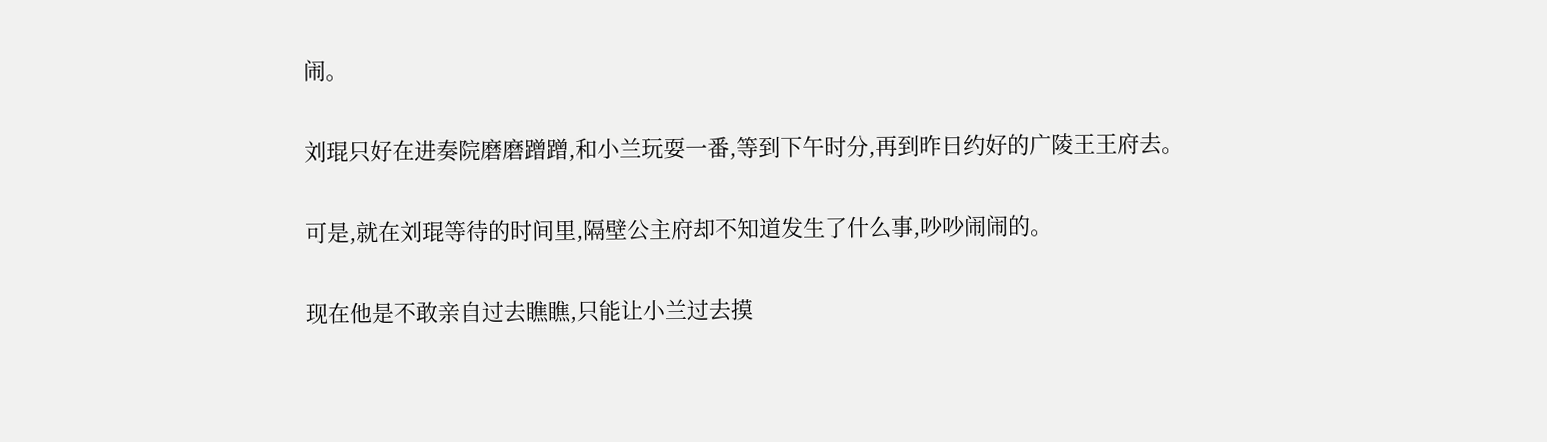闹。

刘琨只好在进奏院磨磨蹭蹭,和小兰玩耍一番,等到下午时分,再到昨日约好的广陵王王府去。

可是,就在刘琨等待的时间里,隔壁公主府却不知道发生了什么事,吵吵闹闹的。

现在他是不敢亲自过去瞧瞧,只能让小兰过去摸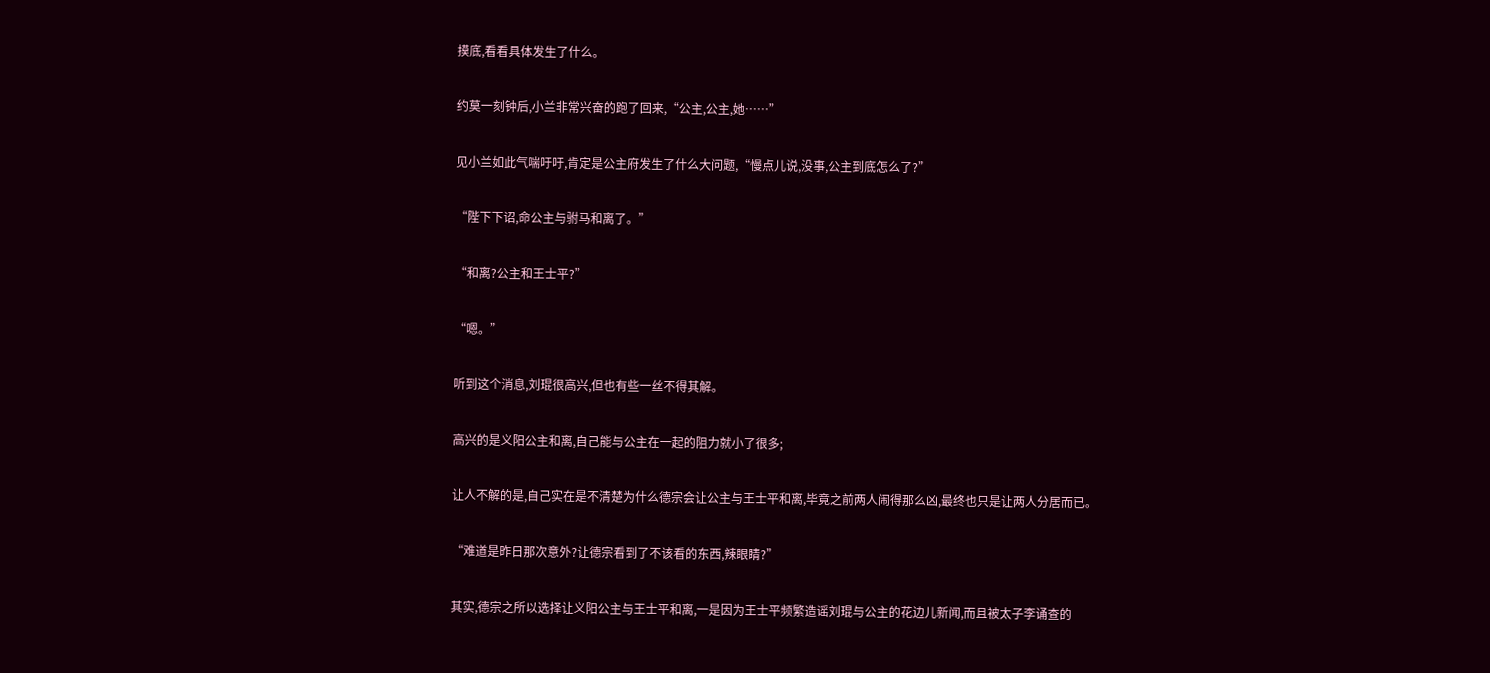摸底,看看具体发生了什么。

约莫一刻钟后,小兰非常兴奋的跑了回来,“公主,公主,她……”

见小兰如此气喘吁吁,肯定是公主府发生了什么大问题,“慢点儿说,没事,公主到底怎么了?”

“陛下下诏,命公主与驸马和离了。”

“和离?公主和王士平?”

“嗯。”

听到这个消息,刘琨很高兴,但也有些一丝不得其解。

高兴的是义阳公主和离,自己能与公主在一起的阻力就小了很多;

让人不解的是,自己实在是不清楚为什么德宗会让公主与王士平和离,毕竟之前两人闹得那么凶,最终也只是让两人分居而已。

“难道是昨日那次意外?让德宗看到了不该看的东西,辣眼睛?”

其实,德宗之所以选择让义阳公主与王士平和离,一是因为王士平频繁造谣刘琨与公主的花边儿新闻,而且被太子李诵查的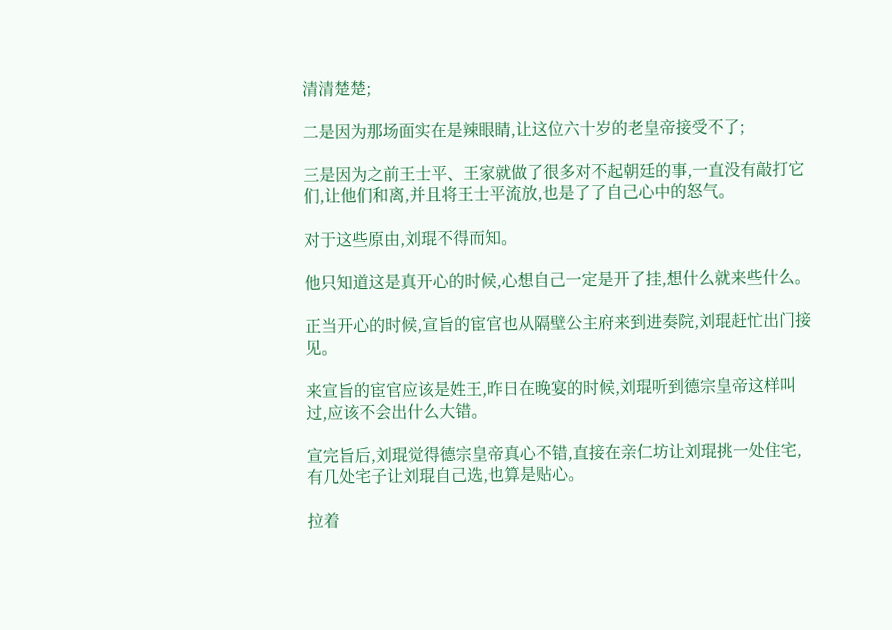清清楚楚;

二是因为那场面实在是辣眼睛,让这位六十岁的老皇帝接受不了;

三是因为之前王士平、王家就做了很多对不起朝廷的事,一直没有敲打它们,让他们和离,并且将王士平流放,也是了了自己心中的怒气。

对于这些原由,刘琨不得而知。

他只知道这是真开心的时候,心想自己一定是开了挂,想什么就来些什么。

正当开心的时候,宣旨的宦官也从隔壁公主府来到进奏院,刘琨赶忙出门接见。

来宣旨的宦官应该是姓王,昨日在晚宴的时候,刘琨听到德宗皇帝这样叫过,应该不会出什么大错。

宣完旨后,刘琨觉得德宗皇帝真心不错,直接在亲仁坊让刘琨挑一处住宅,有几处宅子让刘琨自己选,也算是贴心。

拉着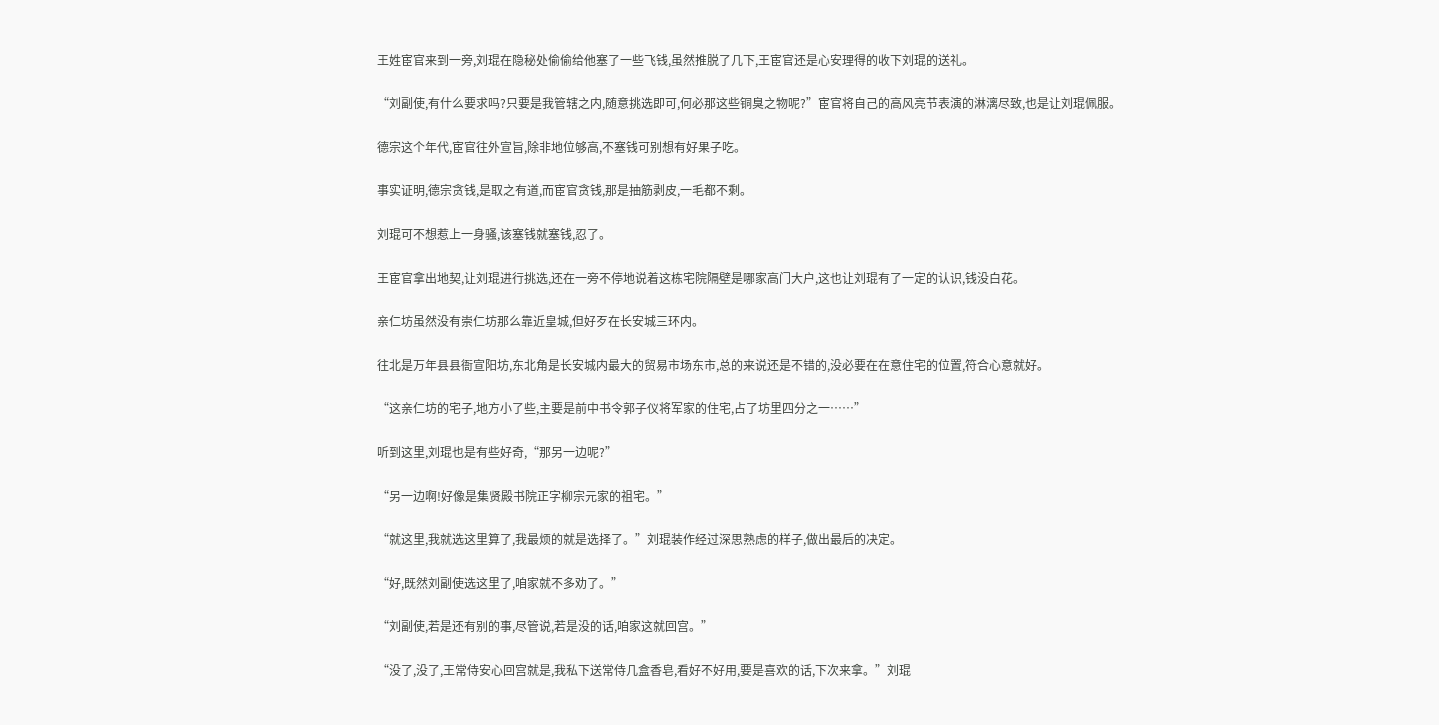王姓宦官来到一旁,刘琨在隐秘处偷偷给他塞了一些飞钱,虽然推脱了几下,王宦官还是心安理得的收下刘琨的送礼。

“刘副使,有什么要求吗?只要是我管辖之内,随意挑选即可,何必那这些铜臭之物呢?”宦官将自己的高风亮节表演的淋漓尽致,也是让刘琨佩服。

德宗这个年代,宦官往外宣旨,除非地位够高,不塞钱可别想有好果子吃。

事实证明,德宗贪钱,是取之有道,而宦官贪钱,那是抽筋剥皮,一毛都不剩。

刘琨可不想惹上一身骚,该塞钱就塞钱,忍了。

王宦官拿出地契,让刘琨进行挑选,还在一旁不停地说着这栋宅院隔壁是哪家高门大户,这也让刘琨有了一定的认识,钱没白花。

亲仁坊虽然没有崇仁坊那么靠近皇城,但好歹在长安城三环内。

往北是万年县县衙宣阳坊,东北角是长安城内最大的贸易市场东市,总的来说还是不错的,没必要在在意住宅的位置,符合心意就好。

“这亲仁坊的宅子,地方小了些,主要是前中书令郭子仪将军家的住宅,占了坊里四分之一……”

听到这里,刘琨也是有些好奇,“那另一边呢?”

“另一边啊!好像是集贤殿书院正字柳宗元家的祖宅。”

“就这里,我就选这里算了,我最烦的就是选择了。”刘琨装作经过深思熟虑的样子,做出最后的决定。

“好,既然刘副使选这里了,咱家就不多劝了。”

“刘副使,若是还有别的事,尽管说,若是没的话,咱家这就回宫。”

“没了,没了,王常侍安心回宫就是,我私下送常侍几盒香皂,看好不好用,要是喜欢的话,下次来拿。”刘琨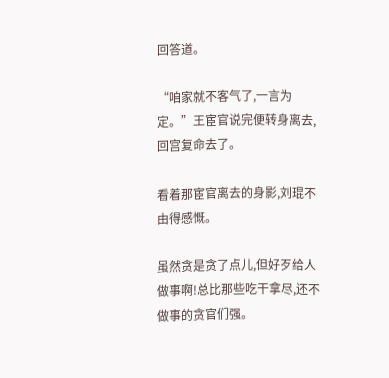回答道。

“咱家就不客气了,一言为定。”王宦官说完便转身离去,回宫复命去了。

看着那宦官离去的身影,刘琨不由得感慨。

虽然贪是贪了点儿,但好歹给人做事啊!总比那些吃干拿尽,还不做事的贪官们强。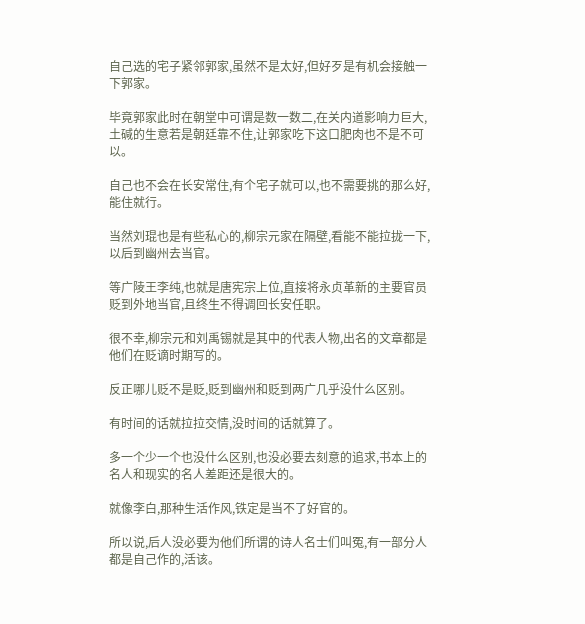自己选的宅子紧邻郭家,虽然不是太好,但好歹是有机会接触一下郭家。

毕竟郭家此时在朝堂中可谓是数一数二,在关内道影响力巨大,土碱的生意若是朝廷靠不住,让郭家吃下这口肥肉也不是不可以。

自己也不会在长安常住,有个宅子就可以,也不需要挑的那么好,能住就行。

当然刘琨也是有些私心的,柳宗元家在隔壁,看能不能拉拢一下,以后到幽州去当官。

等广陵王李纯,也就是唐宪宗上位,直接将永贞革新的主要官员贬到外地当官,且终生不得调回长安任职。

很不幸,柳宗元和刘禹锡就是其中的代表人物,出名的文章都是他们在贬谪时期写的。

反正哪儿贬不是贬,贬到幽州和贬到两广几乎没什么区别。

有时间的话就拉拉交情,没时间的话就算了。

多一个少一个也没什么区别,也没必要去刻意的追求,书本上的名人和现实的名人差距还是很大的。

就像李白,那种生活作风,铁定是当不了好官的。

所以说,后人没必要为他们所谓的诗人名士们叫冤,有一部分人都是自己作的,活该。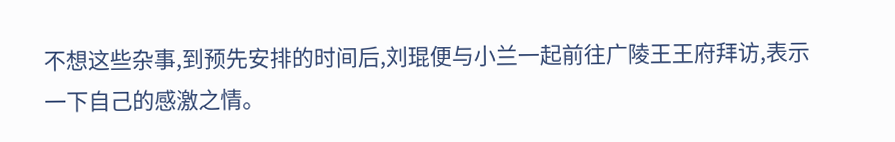不想这些杂事,到预先安排的时间后,刘琨便与小兰一起前往广陵王王府拜访,表示一下自己的感激之情。